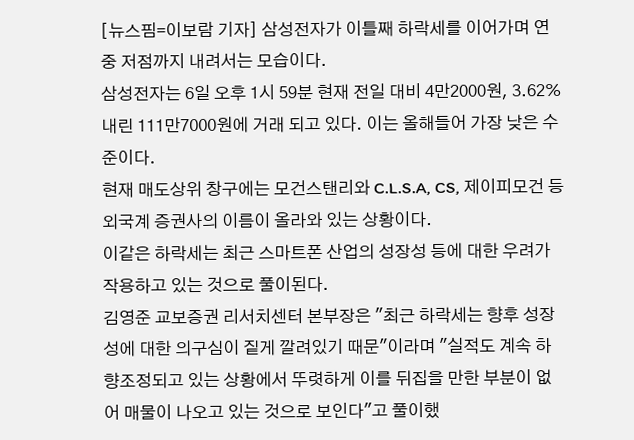[뉴스핌=이보람 기자] 삼성전자가 이틀째 하락세를 이어가며 연중 저점까지 내려서는 모습이다.
삼성전자는 6일 오후 1시 59분 현재 전일 대비 4만2000원, 3.62% 내린 111만7000원에 거래 되고 있다. 이는 올해들어 가장 낮은 수준이다.
현재 매도상위 창구에는 모건스탠리와 C.L.S.A, CS, 제이피모건 등 외국계 증권사의 이름이 올라와 있는 상황이다.
이같은 하락세는 최근 스마트폰 산업의 성장성 등에 대한 우려가 작용하고 있는 것으로 풀이된다.
김영준 교보증권 리서치센터 본부장은 "최근 하락세는 향후 성장성에 대한 의구심이 짙게 깔려있기 때문"이라며 "실적도 계속 하향조정되고 있는 상황에서 뚜렷하게 이를 뒤집을 만한 부분이 없어 매물이 나오고 있는 것으로 보인다"고 풀이했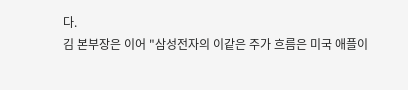다.
김 본부장은 이어 "삼성전자의 이같은 주가 흐름은 미국 애플이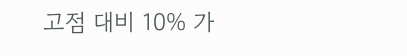고점 대비 10% 가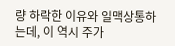량 하락한 이유와 일맥상통하는데, 이 역시 주가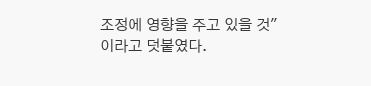조정에 영향을 주고 있을 것"이라고 덧붙였다.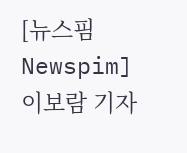[뉴스핌 Newspim] 이보람 기자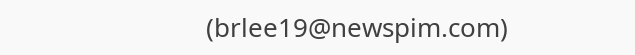(brlee19@newspim.com)